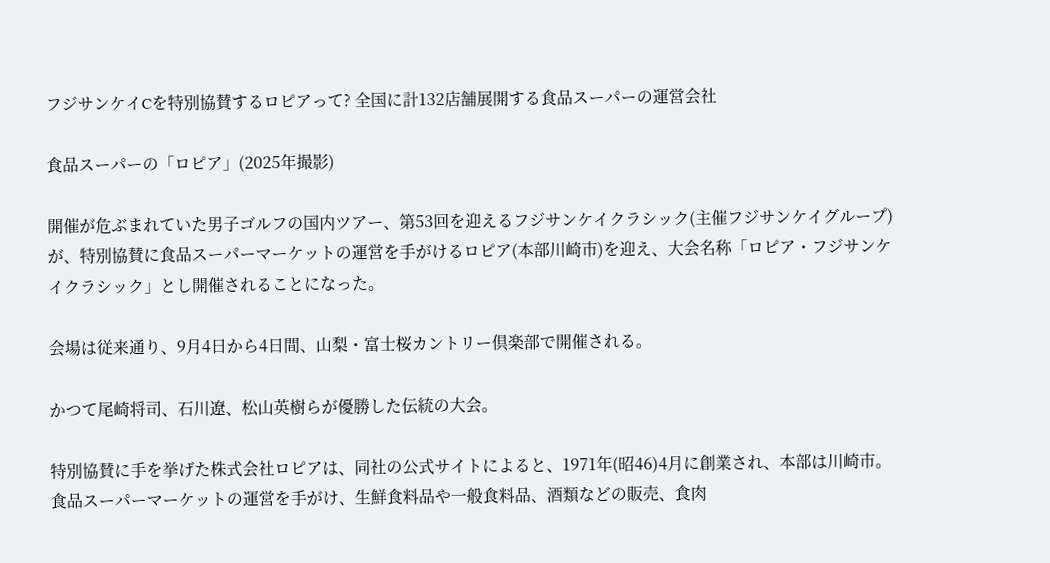フジサンケイCを特別協賛するロピアって? 全国に計132店舗展開する食品スーパーの運営会社

食品スーパーの「ロピア」(2025年撮影)

開催が危ぶまれていた男子ゴルフの国内ツアー、第53回を迎えるフジサンケイクラシック(主催フジサンケイグループ)が、特別協賛に食品スーパーマーケットの運営を手がけるロピア(本部川崎市)を迎え、大会名称「ロピア・フジサンケイクラシック」とし開催されることになった。

会場は従来通り、9月4日から4日間、山梨・富士桜カントリー倶楽部で開催される。

かつて尾崎将司、石川遼、松山英樹らが優勝した伝統の大会。

特別協賛に手を挙げた株式会社ロピアは、同社の公式サイトによると、1971年(昭46)4月に創業され、本部は川崎市。食品スーパーマーケットの運営を手がけ、生鮮食料品や一般食料品、酒類などの販売、食肉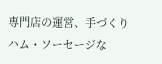専門店の運営、手づくりハム・ソーセージな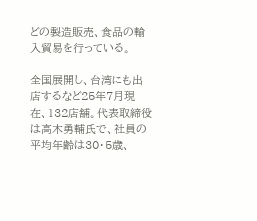どの製造販売、食品の輸入貿易を行っている。

全国展開し、台湾にも出店するなど25年7月現在、132店舗。代表取締役は高木勇輔氏で、社員の平均年齢は30・5歳、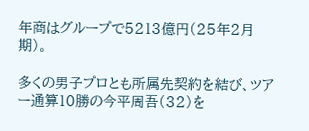年商はグループで5213億円(25年2月期)。

多くの男子プロとも所属先契約を結び、ツアー通算10勝の今平周吾(32)を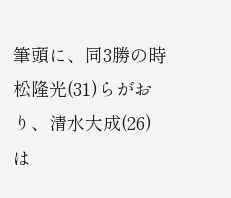筆頭に、同3勝の時松隆光(31)らがおり、清水大成(26)は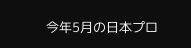今年5月の日本プロ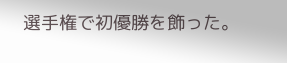選手権で初優勝を飾った。